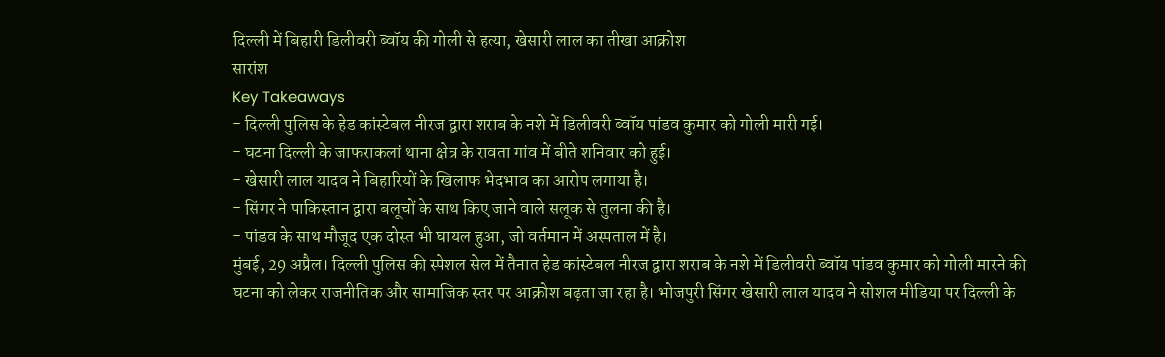दिल्ली में बिहारी डिलीवरी ब्वॉय की गोली से हत्या, खेसारी लाल का तीखा आक्रोश
सारांश
Key Takeaways
- दिल्ली पुलिस के हेड कांस्टेबल नीरज द्वारा शराब के नशे में डिलीवरी ब्वॉय पांडव कुमार को गोली मारी गई।
- घटना दिल्ली के जाफराकलां थाना क्षेत्र के रावता गांव में बीते शनिवार को हुई।
- खेसारी लाल यादव ने बिहारियों के खिलाफ भेदभाव का आरोप लगाया है।
- सिंगर ने पाकिस्तान द्वारा बलूचों के साथ किए जाने वाले सलूक से तुलना की है।
- पांडव के साथ मौजूद एक दोस्त भी घायल हुआ, जो वर्तमान में अस्पताल में है।
मुंबई, 29 अप्रैल। दिल्ली पुलिस की स्पेशल सेल में तैनात हेड कांस्टेबल नीरज द्वारा शराब के नशे में डिलीवरी ब्वॉय पांडव कुमार को गोली मारने की घटना को लेकर राजनीतिक और सामाजिक स्तर पर आक्रोश बढ़ता जा रहा है। भोजपुरी सिंगर खेसारी लाल यादव ने सोशल मीडिया पर दिल्ली के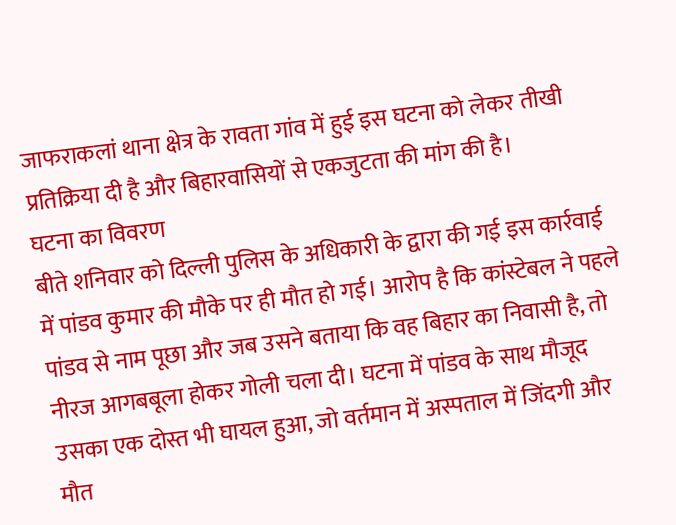जाफराकलां थाना क्षेत्र के रावता गांव में हुई इस घटना को लेकर तीखी प्रतिक्रिया दी है और बिहारवासियों से एकजुटता की मांग की है।
घटना का विवरण
बीते शनिवार को दिल्ली पुलिस के अधिकारी के द्वारा की गई इस कार्रवाई में पांडव कुमार की मौके पर ही मौत हो गई। आरोप है कि कांस्टेबल ने पहले पांडव से नाम पूछा और जब उसने बताया कि वह बिहार का निवासी है, तो नीरज आगबबूला होकर गोली चला दी। घटना में पांडव के साथ मौजूद उसका एक दोस्त भी घायल हुआ, जो वर्तमान में अस्पताल में जिंदगी और मौत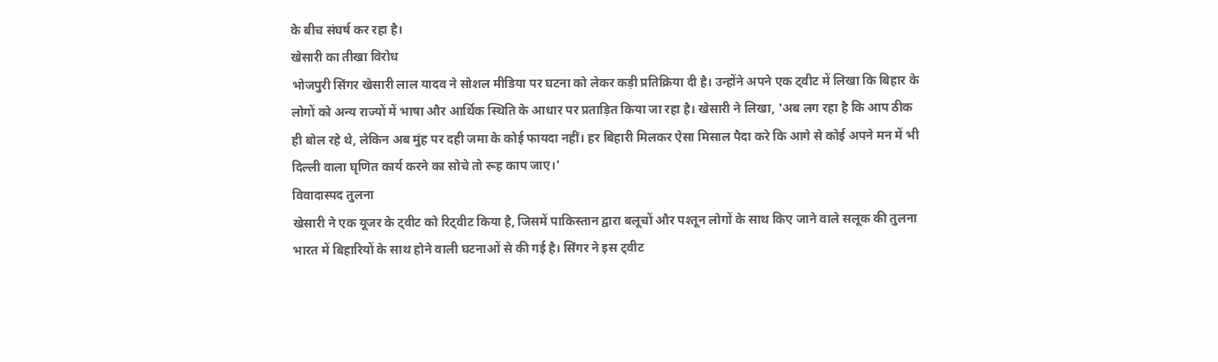के बीच संघर्ष कर रहा है।
खेसारी का तीखा विरोध
भोजपुरी सिंगर खेसारी लाल यादव ने सोशल मीडिया पर घटना को लेकर कड़ी प्रतिक्रिया दी है। उन्होंने अपने एक ट्वीट में लिखा कि बिहार के लोगों को अन्य राज्यों में भाषा और आर्थिक स्थिति के आधार पर प्रताड़ित किया जा रहा है। खेसारी ने लिखा, 'अब लग रहा है कि आप ठीक ही बोल रहे थे, लेकिन अब मुंह पर दही जमा के कोई फायदा नहीं। हर बिहारी मिलकर ऐसा मिसाल पैदा करे कि आगे से कोई अपने मन में भी दिल्ली वाला घृणित कार्य करने का सोचे तो रूह काप जाए।'
विवादास्पद तुलना
खेसारी ने एक यूजर के ट्वीट को रिट्वीट किया है, जिसमें पाकिस्तान द्वारा बलूचों और पश्तून लोगों के साथ किए जाने वाले सलूक की तुलना भारत में बिहारियों के साथ होने वाली घटनाओं से की गई है। सिंगर ने इस ट्वीट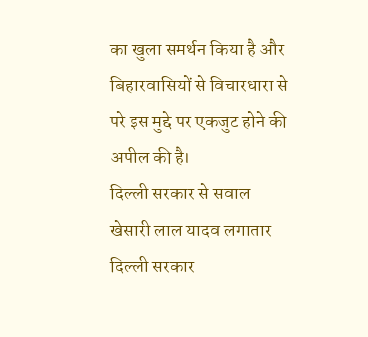का खुला समर्थन किया है और बिहारवासियों से विचारधारा से परे इस मुद्दे पर एकजुट होने की अपील की है।
दिल्ली सरकार से सवाल
खेसारी लाल यादव लगातार दिल्ली सरकार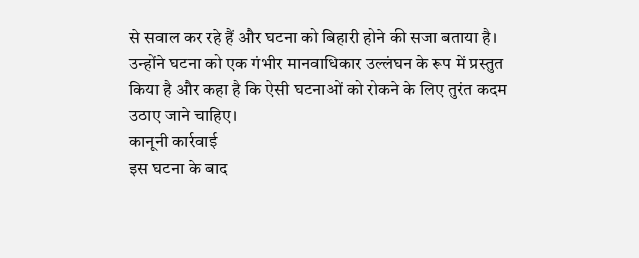से सवाल कर रहे हैं और घटना को बिहारी होने की सजा बताया है। उन्होंने घटना को एक गंभीर मानवाधिकार उल्लंघन के रूप में प्रस्तुत किया है और कहा है कि ऐसी घटनाओं को रोकने के लिए तुरंत कदम उठाए जाने चाहिए।
कानूनी कार्रवाई
इस घटना के बाद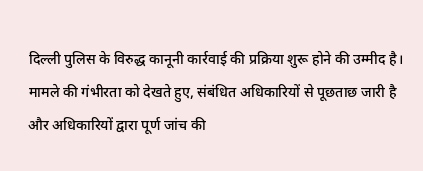दिल्ली पुलिस के विरुद्ध कानूनी कार्रवाई की प्रक्रिया शुरू होने की उम्मीद है। मामले की गंभीरता को देखते हुए, संबंधित अधिकारियों से पूछताछ जारी है और अधिकारियों द्वारा पूर्ण जांच की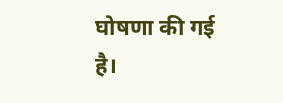घोषणा की गई है।